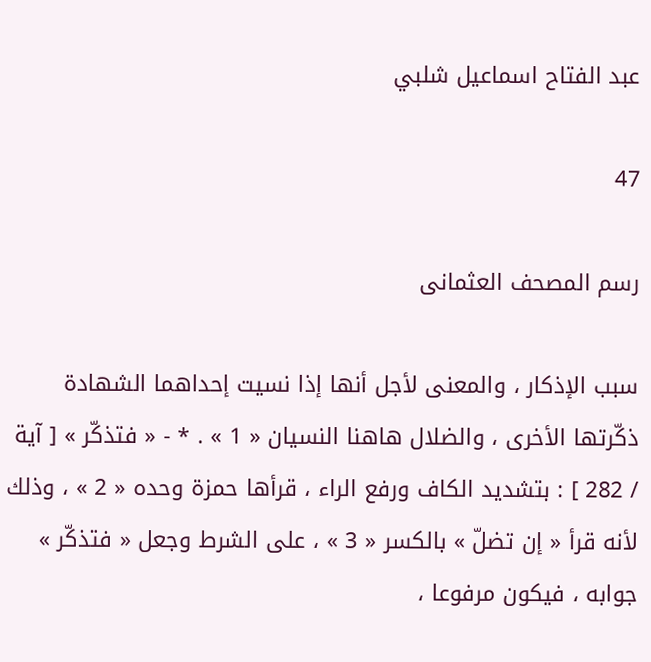عبد الفتاح اسماعيل شلبي

47

رسم المصحف العثمانى

سبب الإذكار ، والمعنى لأجل أنها إذا نسيت إحداهما الشهادة ذكّرتها الأخرى ، والضلال هاهنا النسيان « 1 » . * - « فتذكّر » [ آية / 282 ] : بتشديد الكاف ورفع الراء ، قرأها حمزة وحده « 2 » ، وذلك لأنه قرأ « إن تضلّ » بالكسر « 3 » ، على الشرط وجعل « فتذكّر » جوابه ، فيكون مرفوعا ،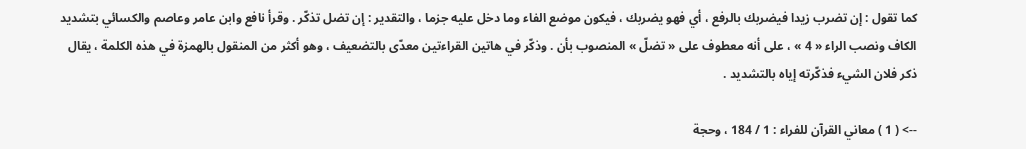كما تقول : إن تضرب زيدا فيضربك بالرفع ، أي فهو يضربك ، فيكون موضع الفاء وما دخل عليه جزما ، والتقدير : إن تضل تذكّر . وقرأ نافع وابن عامر وعاصم والكسائي بتشديد الكاف ونصب الراء « 4 » ، على أنه معطوف على « تضلّ » المنصوب بأن . وذكّر في هاتين القراءتين معدّى بالتضعيف ، وهو أكثر من المنقول بالهمزة في هذه الكلمة ، يقال ذكر فلان الشيء فذكّرته إياه بالتشديد .

--> ( 1 ) معاني القرآن للفراء : 1 / 184 ، وحجة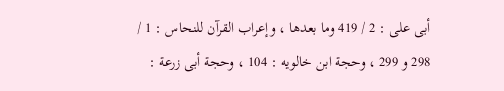أبى على : 2 / 419 وما بعدها ، وإعراب القرآن للنحاس : 1 / 298 و 299 ، وحجة ابن خالويه : 104 ، وحجة أبى زرعة :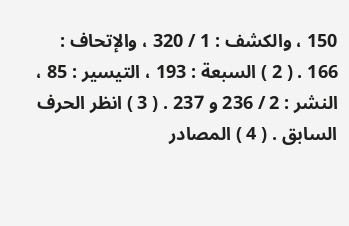150 ، والكشف : 1 / 320 ، والإتحاف : 166 . ( 2 ) السبعة : 193 ، التيسير : 85 ، النشر : 2 / 236 و 237 . ( 3 ) انظر الحرف السابق . ( 4 ) المصادر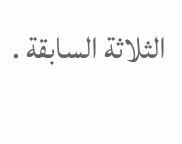الثلاثة السابقة .